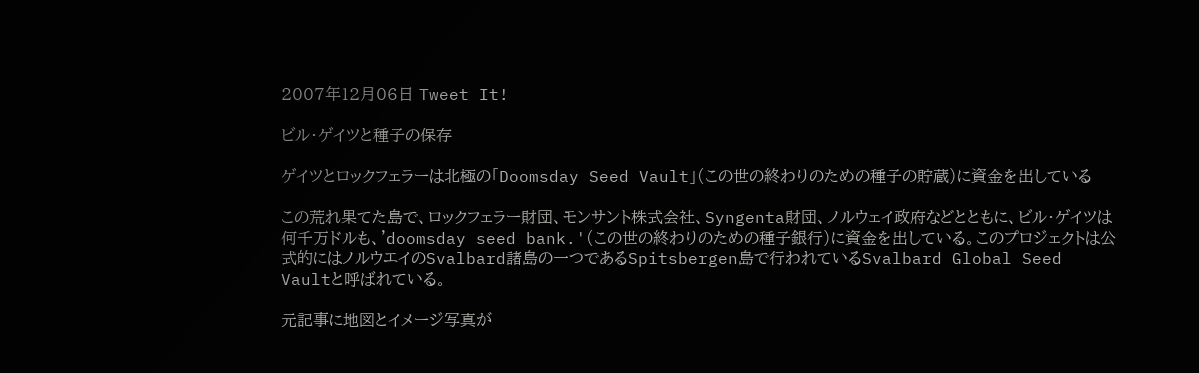2007年12月06日 Tweet It!

ビル・ゲイツと種子の保存

ゲイツとロックフェラーは北極の「Doomsday Seed Vault」(この世の終わりのための種子の貯蔵)に資金を出している

この荒れ果てた島で、ロックフェラー財団、モンサント株式会社、Syngenta財団、ノルウェイ政府などとともに、ビル・ゲイツは何千万ドルも、'doomsday seed bank.'(この世の終わりのための種子銀行)に資金を出している。このプロジェクトは公式的にはノルウエイのSvalbard諸島の一つであるSpitsbergen島で行われているSvalbard Global Seed Vaultと呼ばれている。

元記事に地図とイメージ写真が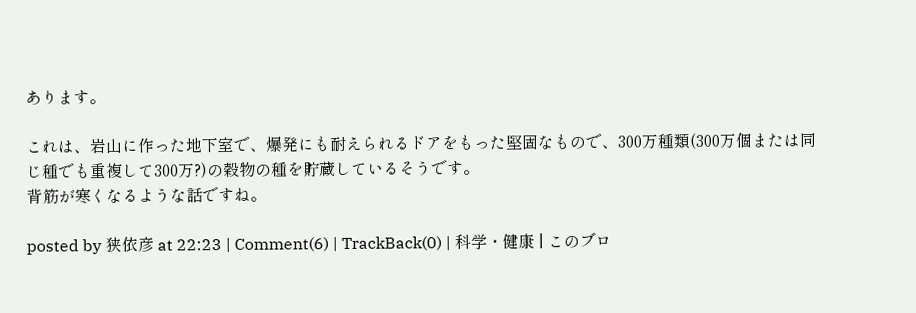あります。

これは、岩山に作った地下室で、爆発にも耐えられるドアをもった堅固なもので、300万種類(300万個または同じ種でも重複して300万?)の穀物の種を貯蔵しているそうです。
背筋が寒くなるような話ですね。

posted by 狭依彦 at 22:23 | Comment(6) | TrackBack(0) | 科学・健康 | このブロ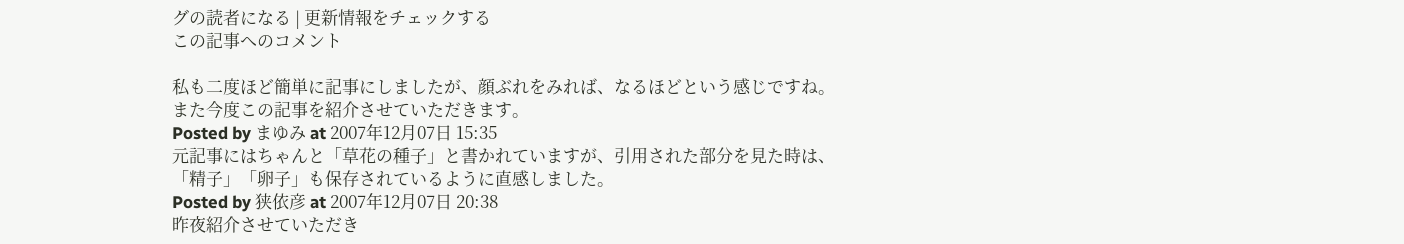グの読者になる | 更新情報をチェックする
この記事へのコメント

私も二度ほど簡単に記事にしましたが、顔ぶれをみれば、なるほどという感じですね。また今度この記事を紹介させていただきます。
Posted by まゆみ at 2007年12月07日 15:35
元記事にはちゃんと「草花の種子」と書かれていますが、引用された部分を見た時は、「精子」「卵子」も保存されているように直感しました。
Posted by 狭依彦 at 2007年12月07日 20:38
昨夜紹介させていただき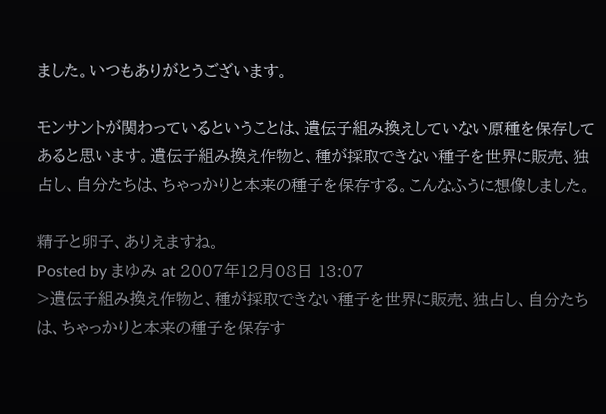ました。いつもありがとうございます。

モンサントが関わっているということは、遺伝子組み換えしていない原種を保存してあると思います。遺伝子組み換え作物と、種が採取できない種子を世界に販売、独占し、自分たちは、ちゃっかりと本来の種子を保存する。こんなふうに想像しました。

精子と卵子、ありえますね。
Posted by まゆみ at 2007年12月08日 13:07
>遺伝子組み換え作物と、種が採取できない種子を世界に販売、独占し、自分たちは、ちゃっかりと本来の種子を保存す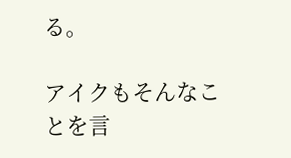る。

アイクもそんなことを言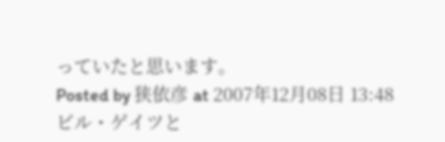っていたと思います。
Posted by 狭依彦 at 2007年12月08日 13:48
ビル・ゲイツと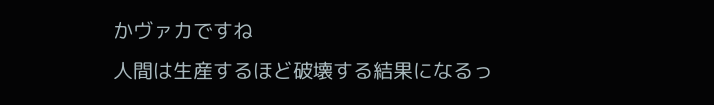かヴァカですね
人間は生産するほど破壊する結果になるっ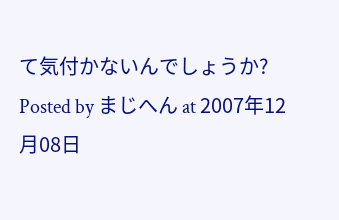て気付かないんでしょうか?
Posted by まじへん at 2007年12月08日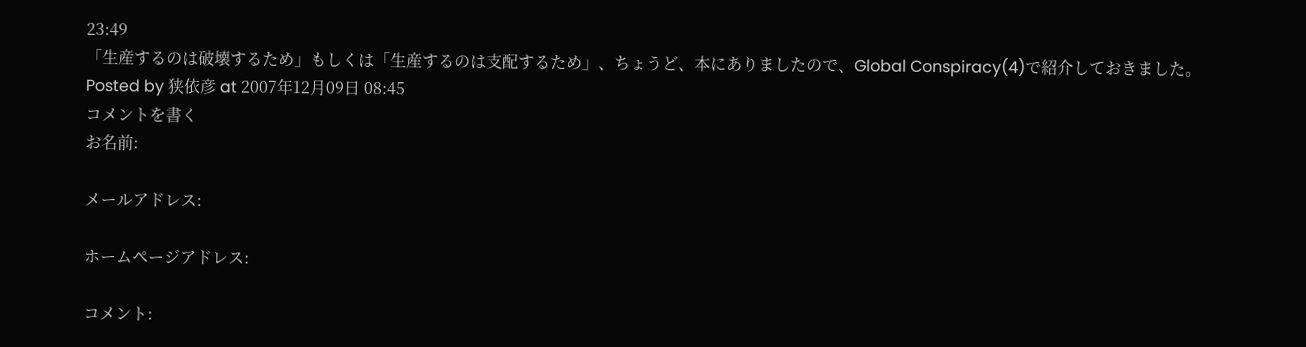23:49
「生産するのは破壊するため」もしくは「生産するのは支配するため」、ちょうど、本にありましたので、Global Conspiracy(4)で紹介しておきました。
Posted by 狭依彦 at 2007年12月09日 08:45
コメントを書く
お名前:

メールアドレス:

ホームページアドレス:

コメント: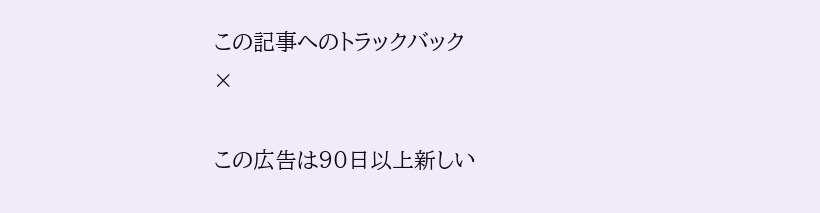この記事へのトラックバック
×

この広告は90日以上新しい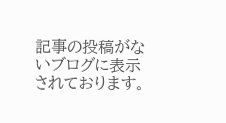記事の投稿がないブログに表示されております。